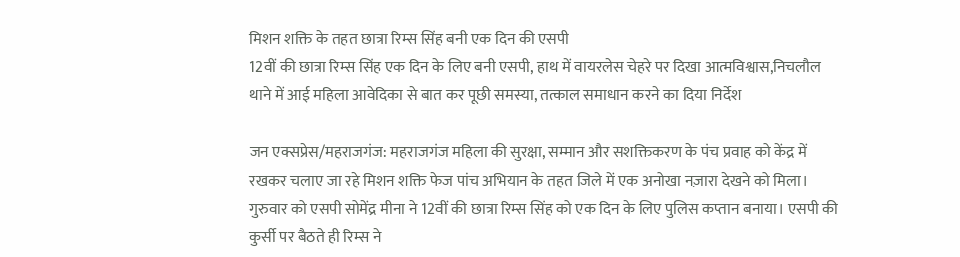मिशन शक्ति के तहत छात्रा रिम्स सिंह बनी एक दिन की एसपी
12वीं की छात्रा रिम्स सिंह एक दिन के लिए बनी एसपी, हाथ में वायरलेस चेहरे पर दिखा आत्मविश्वास,निचलौल थाने में आई महिला आवेदिका से बात कर पूछी समस्या, तत्काल समाधान करने का दिया निर्देश

जन एक्सप्रेस/महराजगंज: महराजगंज महिला की सुरक्षा, सम्मान और सशक्तिकरण के पंच प्रवाह को केंद्र में रखकर चलाए जा रहे मिशन शक्ति फेज पांच अभियान के तहत जिले में एक अनोखा नज़ारा देखने को मिला। गुरुवार को एसपी सोमेंद्र मीना ने 12वीं की छात्रा रिम्स सिंह को एक दिन के लिए पुलिस कप्तान बनाया। एसपी की कुर्सी पर बैठते ही रिम्स ने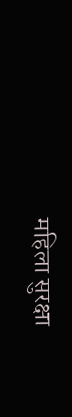महिला सुरक्षा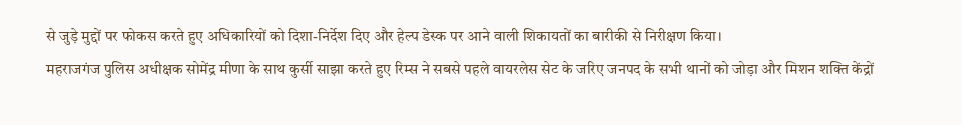से जुड़े मुद्दों पर फोकस करते हुए अधिकारियों को दिशा-निर्देश दिए और हेल्प डेस्क पर आने वाली शिकायतों का बारीकी से निरीक्षण किया।
महराजगंज पुलिस अधीक्षक सोमेंद्र मीणा के साथ कुर्सी साझा करते हुए रिम्स ने सबसे पहले वायरलेस सेट के जरिए जनपद के सभी थानों को जोड़ा और मिशन शक्ति केंद्रों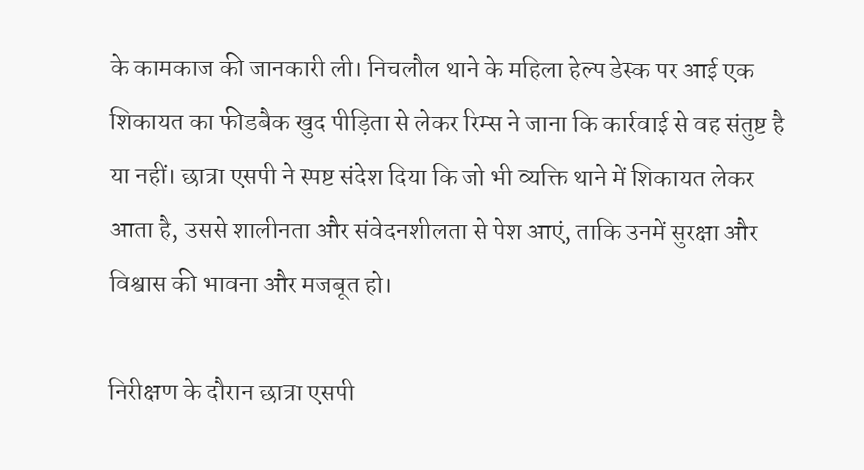के कामकाज की जानकारी ली। निचलौल थाने के महिला हेल्प डेस्क पर आई एक शिकायत का फीडबैक खुद पीड़िता से लेकर रिम्स ने जाना कि कार्रवाई से वह संतुष्ट है या नहीं। छात्रा एसपी ने स्पष्ट संदेश दिया कि जो भी व्यक्ति थाने में शिकायत लेकर आता है, उससे शालीनता और संवेदनशीलता से पेश आएं, ताकि उनमें सुरक्षा और विश्वास की भावना और मजबूत हो।

निरीक्षण के दौरान छात्रा एसपी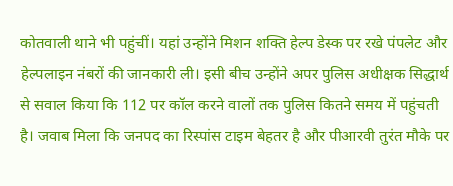कोतवाली थाने भी पहुंचीं। यहां उन्होंने मिशन शक्ति हेल्प डेस्क पर रखे पंपलेट और हेल्पलाइन नंबरों की जानकारी ली। इसी बीच उन्होंने अपर पुलिस अधीक्षक सिद्धार्थ से सवाल किया कि 112 पर कॉल करने वालों तक पुलिस कितने समय में पहुंचती है। जवाब मिला कि जनपद का रिस्पांस टाइम बेहतर है और पीआरवी तुरंत मौके पर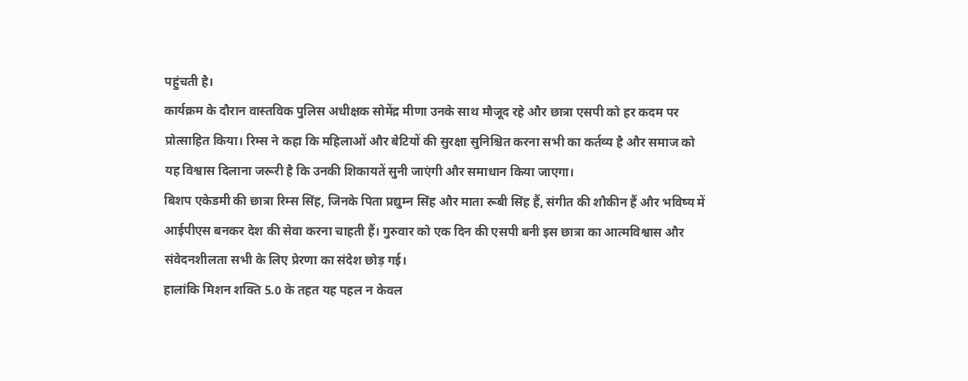पहुंचती है।
कार्यक्रम के दौरान वास्तविक पुलिस अधीक्षक सोमेंद्र मीणा उनके साथ मौजूद रहे और छात्रा एसपी को हर कदम पर प्रोत्साहित किया। रिम्स ने कहा कि महिलाओं और बेटियों की सुरक्षा सुनिश्चित करना सभी का कर्तव्य है और समाज को यह विश्वास दिलाना जरूरी है कि उनकी शिकायतें सुनी जाएंगी और समाधान किया जाएगा।
बिशप एकेडमी की छात्रा रिम्स सिंह, जिनके पिता प्रद्युम्न सिंह और माता रूबी सिंह हैं, संगीत की शौकीन हैं और भविष्य में आईपीएस बनकर देश की सेवा करना चाहती हैं। गुरुवार को एक दिन की एसपी बनी इस छात्रा का आत्मविश्वास और संवेदनशीलता सभी के लिए प्रेरणा का संदेश छोड़ गई।
हालांकि मिशन शक्ति 5.0 के तहत यह पहल न केवल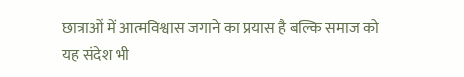छात्राओं में आत्मविश्वास जगाने का प्रयास है बल्कि समाज को यह संदेश भी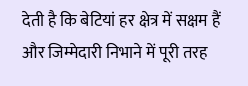देती है कि बेटियां हर क्षेत्र में सक्षम हैं और जिम्मेदारी निभाने में पूरी तरह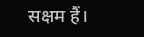सक्षम हैं।